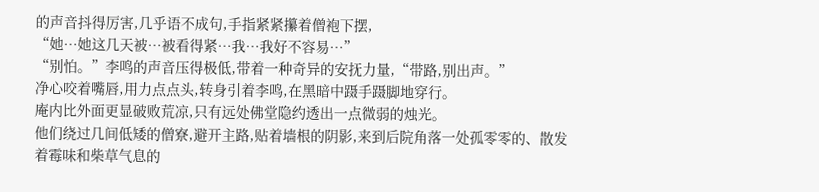的声音抖得厉害,几乎语不成句,手指紧紧攥着僧袍下摆,
“她…她这几天被…被看得紧…我…我好不容易…”
“别怕。”李鸣的声音压得极低,带着一种奇异的安抚力量,“带路,别出声。”
净心咬着嘴唇,用力点点头,转身引着李鸣,在黑暗中蹑手蹑脚地穿行。
庵内比外面更显破败荒凉,只有远处佛堂隐约透出一点微弱的烛光。
他们绕过几间低矮的僧寮,避开主路,贴着墙根的阴影,来到后院角落一处孤零零的、散发着霉味和柴草气息的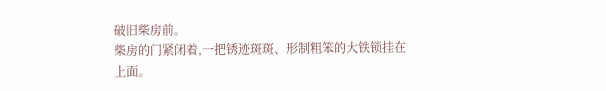破旧柴房前。
柴房的门紧闭着,一把锈迹斑斑、形制粗笨的大铁锁挂在上面。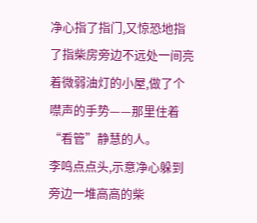净心指了指门,又惊恐地指了指柴房旁边不远处一间亮着微弱油灯的小屋,做了个噤声的手势——那里住着“看管”静慧的人。
李鸣点点头,示意净心躲到旁边一堆高高的柴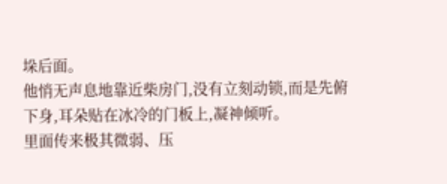垛后面。
他悄无声息地靠近柴房门,没有立刻动锁,而是先俯下身,耳朵贴在冰冷的门板上,凝神倾听。
里面传来极其微弱、压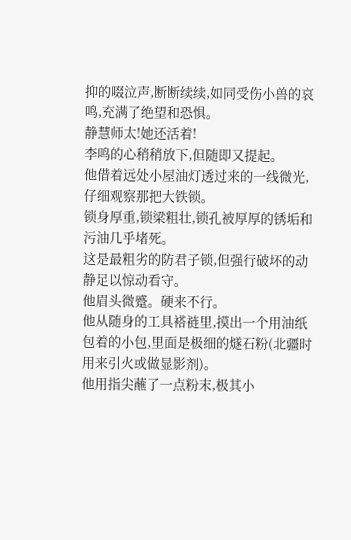抑的啜泣声,断断续续,如同受伤小兽的哀鸣,充满了绝望和恐惧。
静慧师太!她还活着!
李鸣的心稍稍放下,但随即又提起。
他借着远处小屋油灯透过来的一线微光,仔细观察那把大铁锁。
锁身厚重,锁梁粗壮,锁孔被厚厚的锈垢和污油几乎堵死。
这是最粗劣的防君子锁,但强行破坏的动静足以惊动看守。
他眉头微蹙。硬来不行。
他从随身的工具褡裢里,摸出一个用油纸包着的小包,里面是极细的燧石粉(北疆时用来引火或做显影剂)。
他用指尖蘸了一点粉末,极其小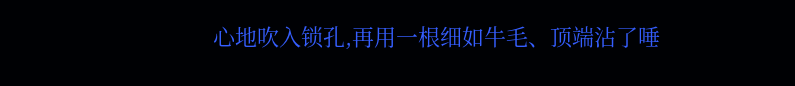心地吹入锁孔,再用一根细如牛毛、顶端沾了唾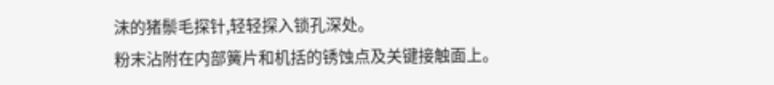沫的猪鬃毛探针,轻轻探入锁孔深处。
粉末沾附在内部簧片和机括的锈蚀点及关键接触面上。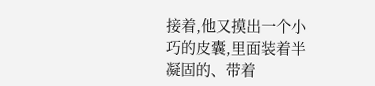接着,他又摸出一个小巧的皮囊,里面装着半凝固的、带着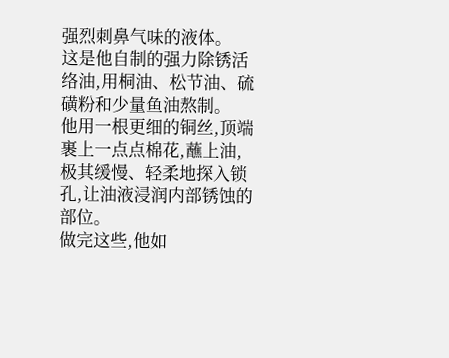强烈刺鼻气味的液体。
这是他自制的强力除锈活络油,用桐油、松节油、硫磺粉和少量鱼油熬制。
他用一根更细的铜丝,顶端裹上一点点棉花,蘸上油,极其缓慢、轻柔地探入锁孔,让油液浸润内部锈蚀的部位。
做完这些,他如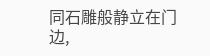同石雕般静立在门边,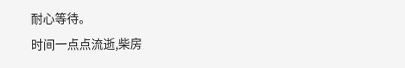耐心等待。
时间一点点流逝,柴房